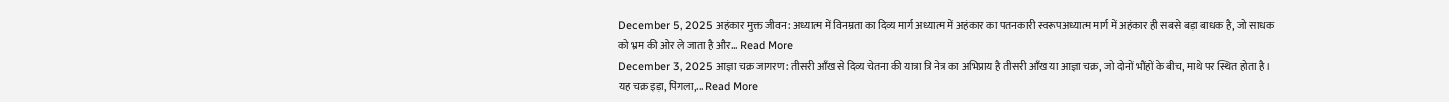December 5, 2025 अहंकार मुक्त जीवन: अध्यात्म में विनम्रता का दिव्य मार्ग अध्यात्म में अहंकार का पतनकारी स्वरूपअध्यात्म मार्ग में अहंकार ही सबसे बड़ा बाधक है, जो साधक को भ्रम की ओर ले जाता है और... Read More
December 3, 2025 आज्ञा चक्र जागरण: तीसरी आँख से दिव्य चेतना की यात्रा त्रि नेत्र का अभिप्राय है तीसरी आँख या आज्ञा चक्र, जो दोनों भौंहों के बीच, माथे पर स्थित होता है। यह चक्र इड़ा, पिंगला,... Read More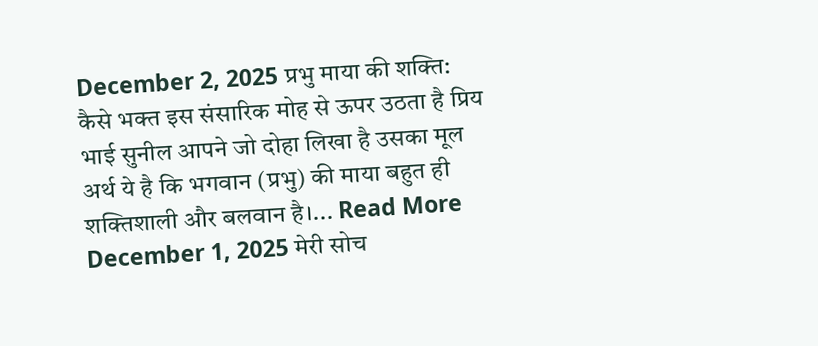December 2, 2025 प्रभु माया की शक्ति: कैसे भक्त इस संसारिक मोह से ऊपर उठता है प्रिय भाई सुनील आपने जो दोहा लिखा है उसका मूल अर्थ ये है कि भगवान (प्रभु) की माया बहुत ही शक्तिशाली और बलवान है।... Read More
December 1, 2025 मेरी सोच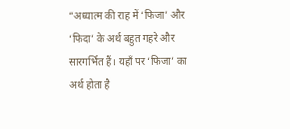“अध्यात्म की राह में ‘फिजा’ और ‘फिदा’ के अर्थ बहुत गहरे और सारगर्भित हैं। यहाँ पर ‘फिजा’ का अर्थ होता है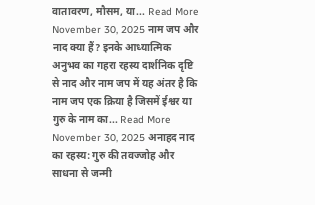वातावरण, मौसम, या... Read More
November 30, 2025 नाम जप और नाद क्या हैं? इनके आध्यात्मिक अनुभव का गहरा रहस्य दार्शनिक दृष्टि से नाद और नाम जप में यह अंतर है कि नाम जप एक क्रिया है जिसमें ईश्वर या गुरु के नाम का... Read More
November 30, 2025 अनाहद नाद का रहस्य: गुरु की तवज्जोह और साधना से जन्मी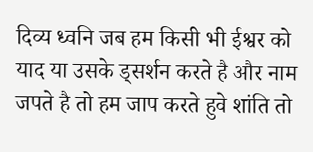दिव्य ध्वनि जब हम किसी भी ईश्वर को याद या उसके ड्सर्शन करते है और नाम जपते है तो हम जाप करते हुवे शांति तो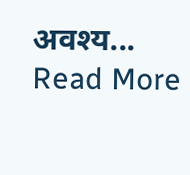अवश्य... Read More